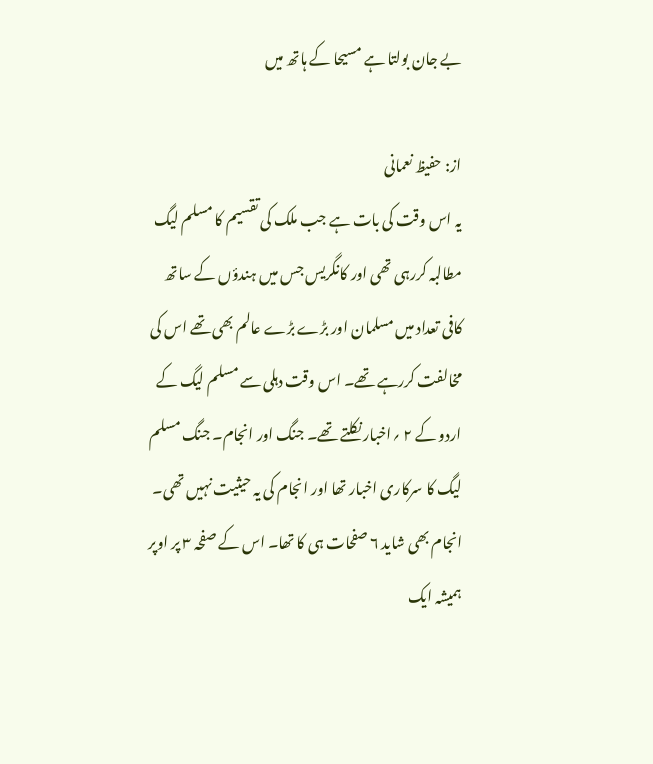بے جان بولتا ہے مسیحا کے ہاتھ میں

از: حفیظ نعمانی
یہ اس وقت کی بات ہے جب ملک کی تقسیم کا مسلم لیگ مطالبہ کررہی تھی اور کانگریس جس میں ہندؤں کے ساتھ کافی تعداد میں مسلمان اور بڑے بڑے عالم بھی تھے اس کی مخالفت کررہے تھے۔ اس وقت دہلی سے مسلم لیگ کے اردو کے ۲ ؍اخبار نکلتے تھے۔ جنگ اور انجام۔ جنگ مسلم لیگ کا سرکاری اخبار تھا اور انجام کی یہ حیثیت نہیں تھی۔ انجام بھی شاید ۶ صفحات ہی کا تھا۔ اس کے صفحہ ۳ پر اوپر ہمیشہ ایک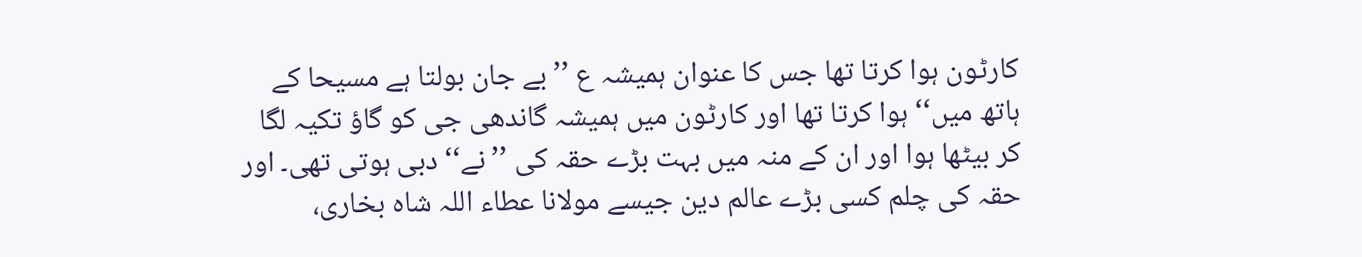کارٹون ہوا کرتا تھا جس کا عنوان ہمیشہ ع ’’بے جان بولتا ہے مسیحا کے ہاتھ میں‘‘ ہوا کرتا تھا اور کارٹون میں ہمیشہ گاندھی جی کو گاؤ تکیہ لگا کر بیٹھا ہوا اور ان کے منہ میں بہت بڑے حقہ کی ’’نے‘‘ دبی ہوتی تھی۔ اور حقہ کی چلم کسی بڑے عالم دین جیسے مولانا عطاء اللہ شاہ بخاری،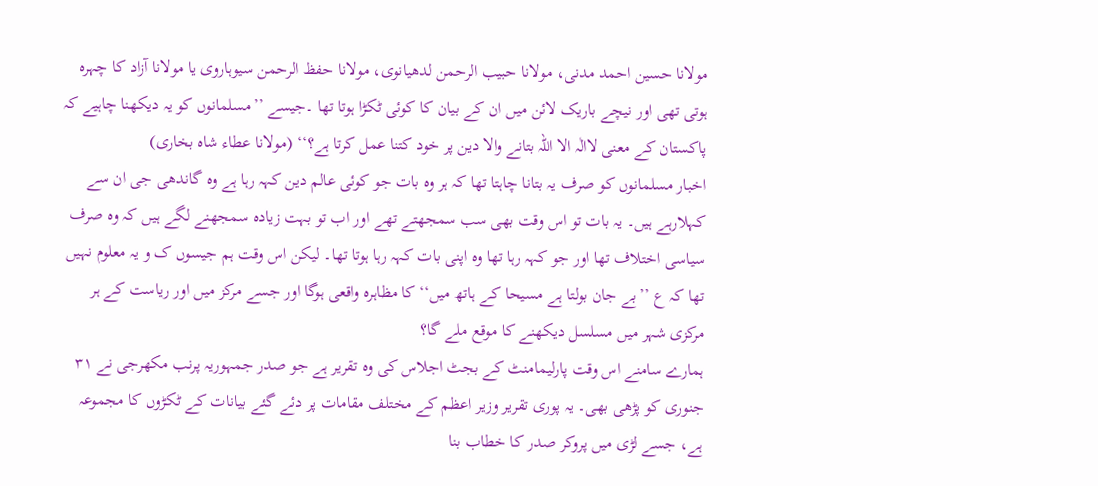مولانا حسین احمد مدنی، مولانا حبیب الرحمن لدھیانوی، مولانا حفظ الرحمن سیوہاروی یا مولانا آزاد کا چہرہ ہوتی تھی اور نیچے باریک لائن میں ان کے بیان کا کوئی ٹکڑا ہوتا تھا ۔جیسے ’’مسلمانوں کو یہ دیکھنا چاہیے کہ پاکستان کے معنی لاالٰہ الا اللہ بتانے والا دین پر خود کتنا عمل کرتا ہے؟‘‘ (مولانا عطاء شاہ بخاری)
اخبار مسلمانوں کو صرف یہ بتانا چاہتا تھا کہ ہر وہ بات جو کوئی عالم دین کہہ رہا ہے وہ گاندھی جی ان سے کہلارہے ہیں۔ یہ بات تو اس وقت بھی سب سمجھتے تھے اور اب تو بہت زیادہ سمجھنے لگے ہیں کہ وہ صرف سیاسی اختلاف تھا اور جو کہہ رہا تھا وہ اپنی بات کہہ رہا ہوتا تھا۔ لیکن اس وقت ہم جیسوں ک و یہ معلوم نہیں تھا کہ ع ’’بے جان بولتا ہے مسیحا کے ہاتھ میں‘‘ کا مظاہرہ واقعی ہوگا اور جسے مرکز میں اور ریاست کے ہر مرکزی شہر میں مسلسل دیکھنے کا موقع ملے گا؟
ہمارے سامنے اس وقت پارلیمامنٹ کے بجٹ اجلاس کی وہ تقریر ہے جو صدر جمہوریہ پرنب مکھرجی نے ۳۱ جنوری کو پڑھی بھی۔ یہ پوری تقریر وزیر اعظم کے مختلف مقامات پر دئے گئے بیانات کے ٹکڑوں کا مجموعہ ہے، جسے لڑی میں پروکر صدر کا خطاب بنا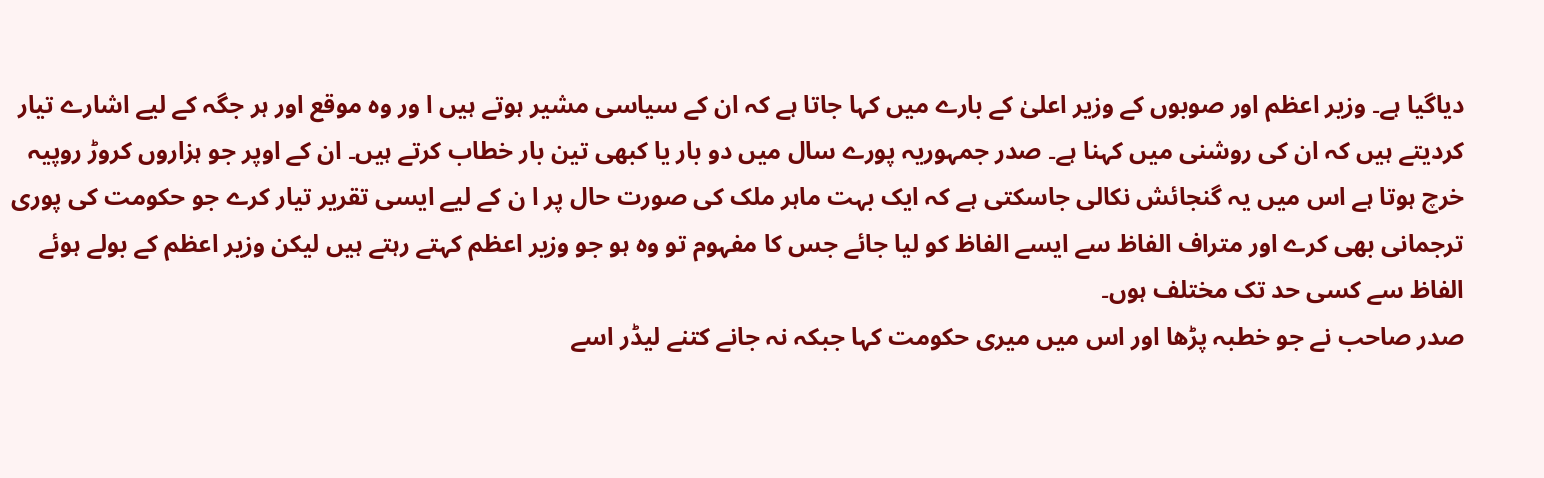دیاگیا ہے۔ وزیر اعظم اور صوبوں کے وزیر اعلیٰ کے بارے میں کہا جاتا ہے کہ ان کے سیاسی مشیر ہوتے ہیں ا ور وہ موقع اور ہر جگہ کے لیے اشارے تیار کردیتے ہیں کہ ان کی روشنی میں کہنا ہے۔ صدر جمہوریہ پورے سال میں دو بار یا کبھی تین بار خطاب کرتے ہیں۔ ان کے اوپر جو ہزاروں کروڑ روپیہ خرچ ہوتا ہے اس میں یہ گنجائش نکالی جاسکتی ہے کہ ایک بہت ماہر ملک کی صورت حال پر ا ن کے لیے ایسی تقریر تیار کرے جو حکومت کی پوری ترجمانی بھی کرے اور متراف الفاظ سے ایسے الفاظ کو لیا جائے جس کا مفہوم تو وہ ہو جو وزیر اعظم کہتے رہتے ہیں لیکن وزیر اعظم کے بولے ہوئے الفاظ سے کسی حد تک مختلف ہوں۔
صدر صاحب نے جو خطبہ پڑھا اور اس میں میری حکومت کہا جبکہ نہ جانے کتنے لیڈر اسے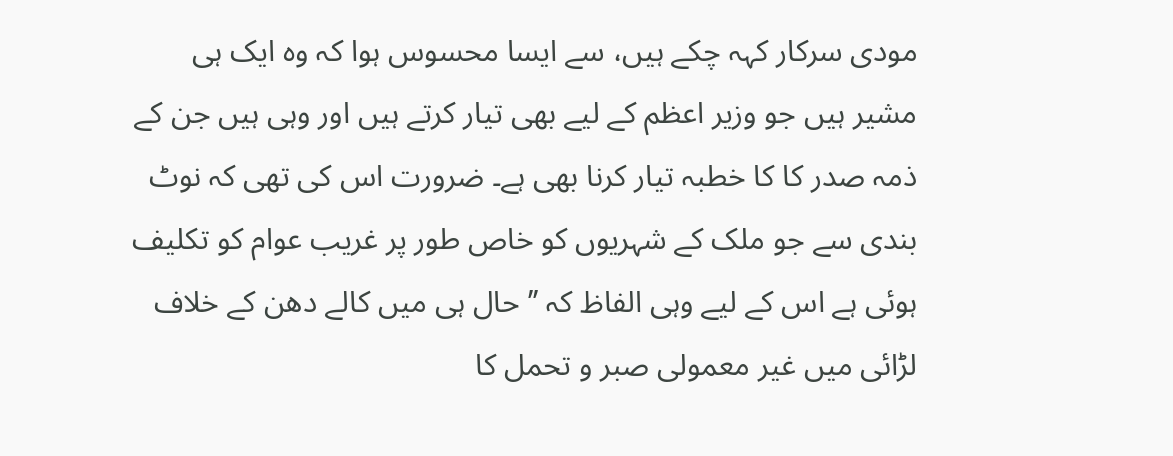مودی سرکار کہہ چکے ہیں، سے ایسا محسوس ہوا کہ وہ ایک ہی مشیر ہیں جو وزیر اعظم کے لیے بھی تیار کرتے ہیں اور وہی ہیں جن کے ذمہ صدر کا کا خطبہ تیار کرنا بھی ہے۔ ضرورت اس کی تھی کہ نوٹ بندی سے جو ملک کے شہریوں کو خاص طور پر غریب عوام کو تکلیف ہوئی ہے اس کے لیے وہی الفاظ کہ ’’حال ہی میں کالے دھن کے خلاف لڑائی میں غیر معمولی صبر و تحمل کا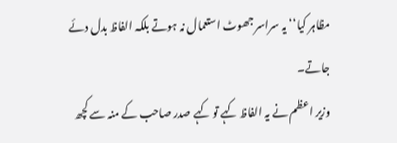مظاہر کیا‘‘ یہ سراسر جھوٹ استعمال نہ ہوتے بلکہ الفاظ بدل دئے جاتے۔
وزیر اعظم نے یہ الفاظ کہے تو کہے صدر صاحب کے منہ سے کچھ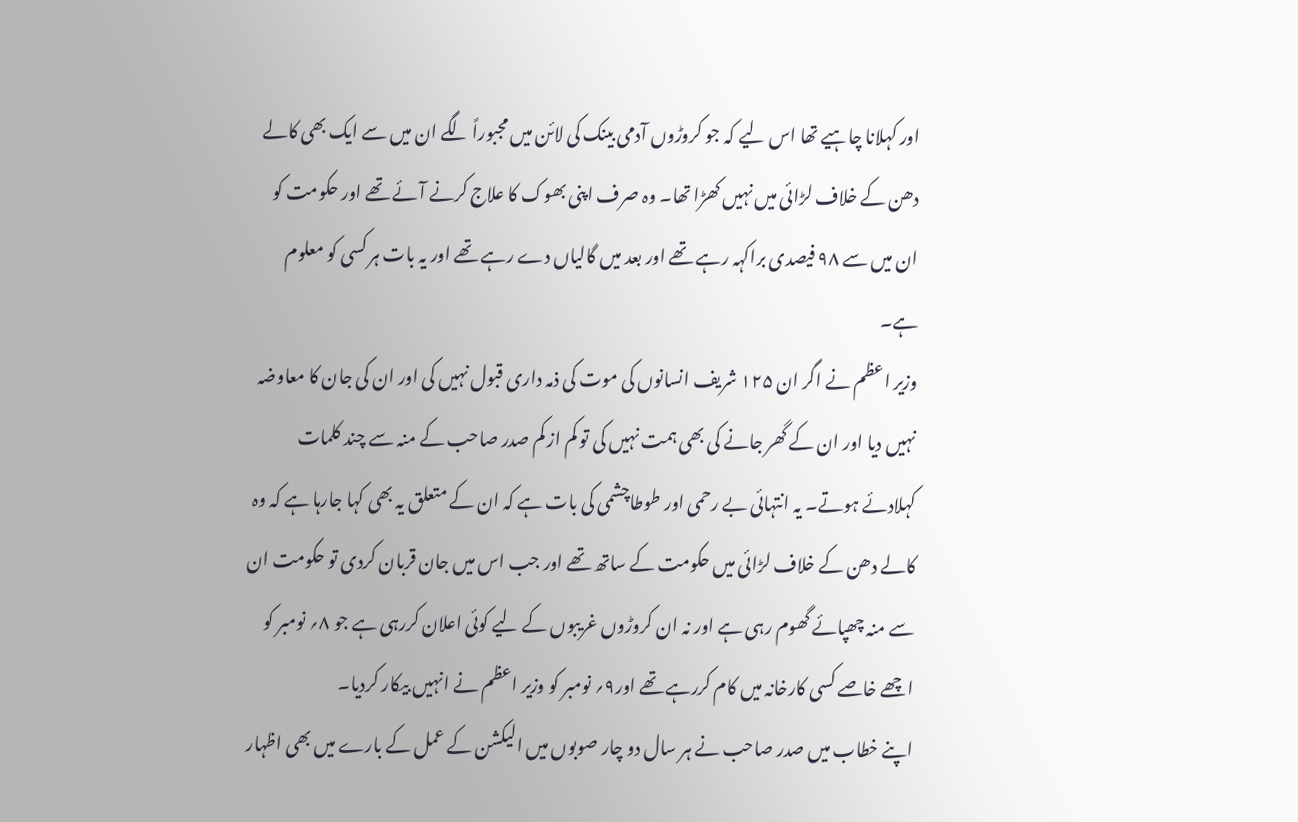اور کہلانا چاہیے تھا اس لیے کہ جو کروڑوں آدمی بینک کی لائن میں مجبوراً لگے ان میں سے ایک بھی کالے دھن کے خلاف لڑائی میں نہیں کھڑا تھا۔ وہ صرف اپنی بھوک کا علاج کرنے آئے تھے اور حکومت کو ان میں سے ۹۸ فیصدی براکہہ رہے تھے اور بعد میں گالیاں دے رہے تھے اور یہ بات ہر کسی کو معلوم ہے۔
وزیر اعظم نے اگر ان ۱۲۵ شریف انسانوں کی موت کی ذمہ داری قبول نہیں کی اور ان کی جان کا معاوضہ نہیں دیا اور ان کے گھر جانے کی بھی ہمت نہیں کی تو کم از کم صدر صاحب کے منہ سے چند کلمات کہلادئے ہوتے۔ یہ انتہائی بے رحمی اور طوطاچشمی کی بات ہے کہ ان کے متعلق یہ بھی کہا جارہا ہے کہ وہ کالے دھن کے خلاف لڑائی میں حکومت کے ساتھ تھے اور جب اس میں جان قربان کردی تو حکومت ان سے منہ چھپائے گھوم رہی ہے اور نہ ان کروڑوں غریبوں کے لیے کوئی اعلان کررہی ہے جو ۸؍ نومبر کو اچھے خاصے کسی کارخانہ میں کام کررہے تھے اور۹؍ نومبر کو وزیر اعظم نے انہیں بیکار کردیا۔
اپنے خطاب میں صدر صاحب نے ہر سال دو چار صوبوں میں الیکشن کے عمل کے بارے میں بھی اظہار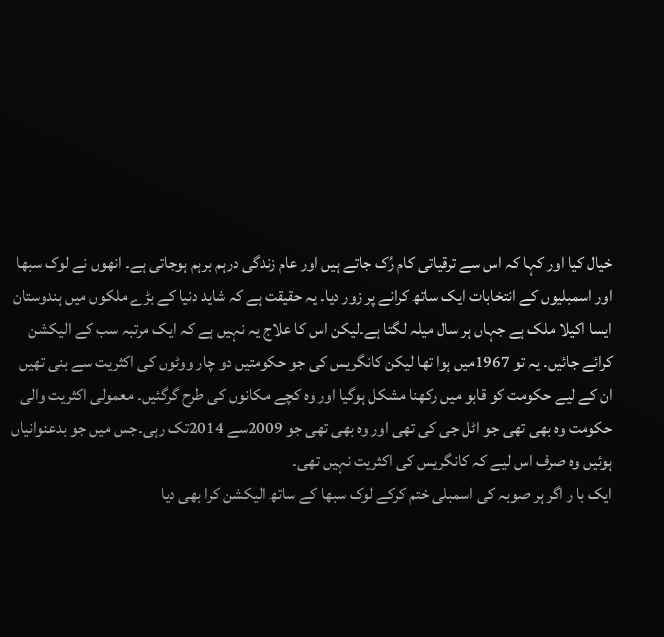خیال کیا اور کہا کہ اس سے ترقیاتی کام رُک جاتے ہیں اور عام زندگی درہم برہم ہوجاتی ہے۔ انھوں نے لوک سبھا اور اسمبلیوں کے انتخابات ایک ساتھ کرانے پر زور دیا۔ یہ حقیقت ہے کہ شاید دنیا کے بڑے ملکوں میں ہندوستان ایسا اکیلا ملک ہے جہاں ہر سال میلہ لگتا ہے۔لیکن اس کا علاج یہ نہیں ہے کہ ایک مرتبہ سب کے الیکشن کرائے جائیں۔ یہ تو 1967میں ہوا تھا لیکن کانگریس کی جو حکومتیں دو چار ووٹوں کی اکثریت سے بنی تھیں ان کے لیے حکومت کو قابو میں رکھنا مشکل ہوگیا اور وہ کچے مکانوں کی طرح گرگئیں۔ معمولی اکثریت والی حکومت وہ بھی تھی جو اٹل جی کی تھی اور وہ بھی تھی جو 2009سے 2014تک رہی۔جس میں جو بدعنوانیاں ہوئیں وہ صرف اس لیے کہ کانگریس کی اکثریت نہیں تھی۔
ایک با ر اگر ہر صوبہ کی اسمبلی ختم کرکے لوک سبھا کے ساتھ الیکشن کرا بھی دیا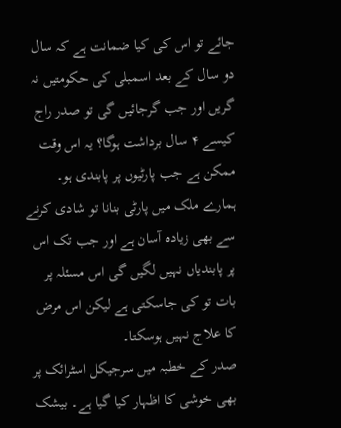جائے تو اس کی کیا ضمانت ہے کہ سال دو سال کے بعد اسمبلی کی حکومتیں نہ گریں اور جب گرجائیں گی تو صدر راج کیسے ۴ سال برداشت ہوگا؟ یہ اس وقت ممکن ہے جب پارٹیوں پر پابندی ہو۔ ہمارے ملک میں پارٹی بنانا تو شادی کرنے سے بھی زیادہ آسان ہے اور جب تک اس پر پابندیاں نہیں لگیں گی اس مسئلہ پر بات تو کی جاسکتی ہے لیکن اس مرض کا علاج نہیں ہوسکتا۔
صدر کے خطبہ میں سرجیکل اسٹرائک پر بھی خوشی کا اظہار کیا گیا ہے۔ بیشک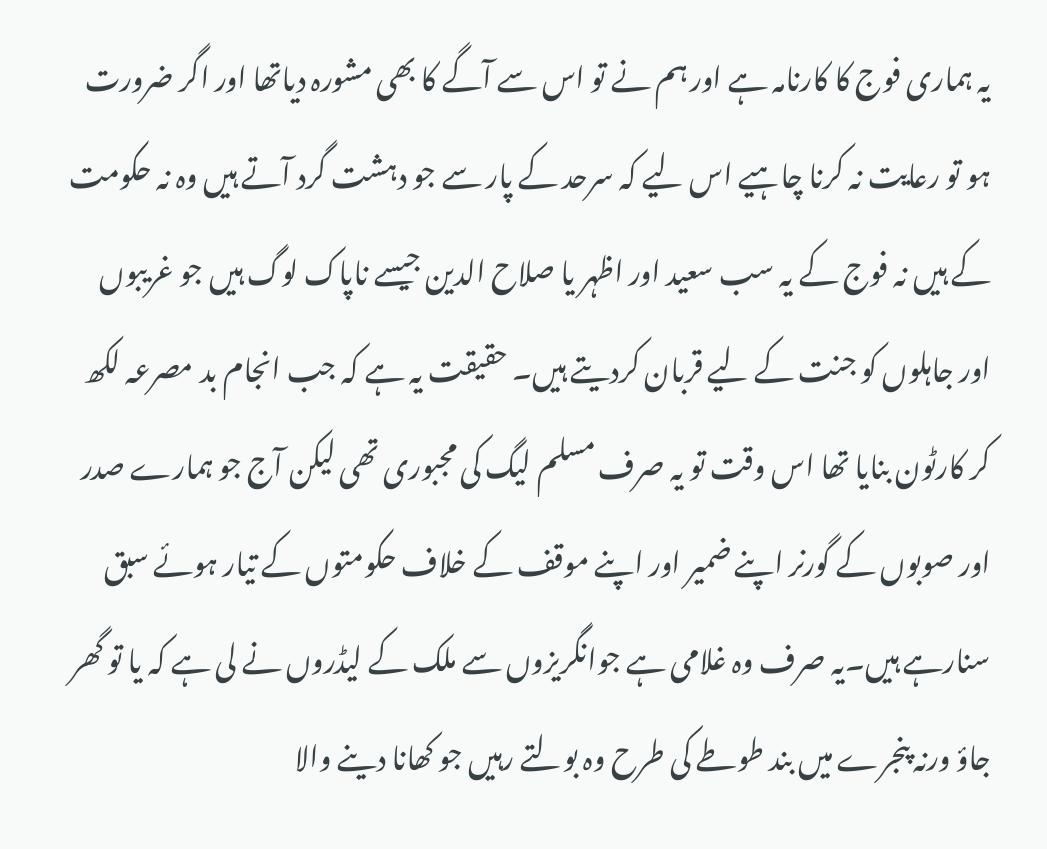یہ ہماری فوج کا کارنامہ ہے اور ہم نے تو اس سے آگے کا بھی مشورہ دیاتھا اور اگر ضرورت ہو تو رعایت نہ کرنا چاہیے اس لیے کہ سرحد کے پار سے جو دہشت گرد آتے ہیں وہ نہ حکومت کے ہیں نہ فوج کے یہ سب سعید اور اظہر یا صلاح الدین جیسے ناپاک لوگ ہیں جو غریبوں اور جاہلوں کو جنت کے لیے قربان کردیتے ہیں۔ حقیقت یہ ہے کہ جب انجام بد مصرعہ لکھ کر کارٹون بنایا تھا اس وقت تو یہ صرف مسلم لیگ کی مجبوری تھی لیکن آج جو ہمارے صدر اور صوبوں کے گورنر اپنے ضمیر اور اپنے موقف کے خلاف حکومتوں کے تیار ہوئے سبق سنارہے ہیں۔یہ صرف وہ غلامی ہے جوانگریزوں سے ملک کے لیڈروں نے لی ہے کہ یا تو گھر جاؤ ورنہ پنجرے میں بند طوطے کی طرح وہ بولتے رہیں جو کھانا دینے والا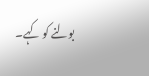بولنے کو کہے۔